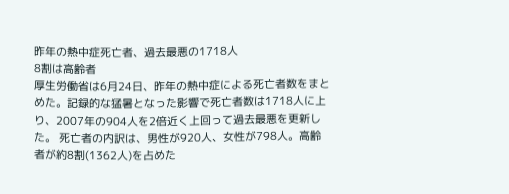昨年の熱中症死亡者、過去最悪の1718人
8割は高齢者
厚生労働省は6月24日、昨年の熱中症による死亡者数をまとめた。記録的な猛暑となった影響で死亡者数は1718人に上り、2007年の904人を2倍近く上回って過去最悪を更新した。 死亡者の内訳は、男性が920人、女性が798人。高齢者が約8割(1362人)を占めた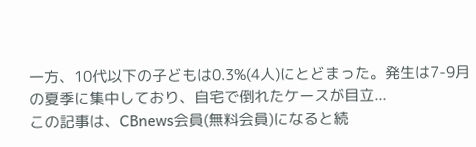一方、10代以下の子どもは0.3%(4人)にとどまった。発生は7-9月の夏季に集中しており、自宅で倒れたケースが目立...
この記事は、CBnews会員(無料会員)になると続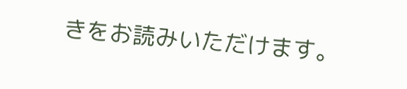きをお読みいただけます。